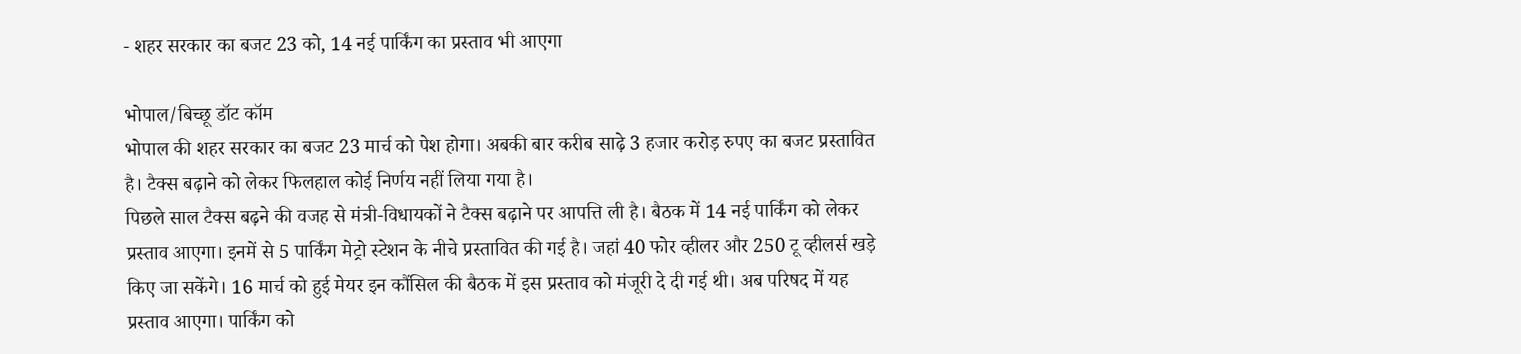- शहर सरकार का बजट 23 को, 14 नई पार्किंग का प्रस्ताव भी आएगा

भोपाल/बिच्छू डॉट कॉम
भोपाल की शहर सरकार का बजट 23 मार्च को पेश होगा। अबकी बार करीब साढ़े 3 हजार करोड़ रुपए का बजट प्रस्तावित है। टैक्स बढ़ाने को लेकर फिलहाल कोई निर्णय नहीं लिया गया है।
पिछले साल टैक्स बढ़ने की वजह से मंत्री-विधायकों ने टैक्स बढ़ाने पर आपत्ति ली है। बैठक में 14 नई पार्किंग को लेकर प्रस्ताव आएगा। इनमें से 5 पार्किंग मेट्रो स्टेशन के नीचे प्रस्तावित की गई है। जहां 40 फोर व्हीलर और 250 टू व्हीलर्स खड़े किए जा सकेंगे। 16 मार्च को हुई मेयर इन कौंसिल की बैठक में इस प्रस्ताव को मंजूरी दे दी गई थी। अब परिषद में यह प्रस्ताव आएगा। पार्किंग को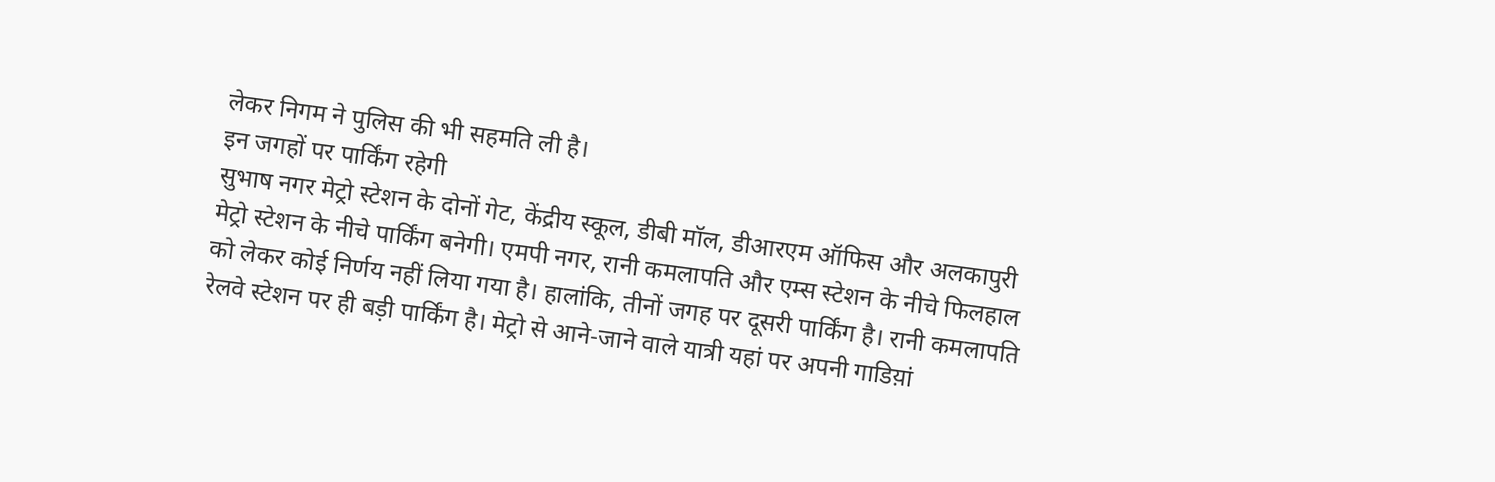लेकर निगम ने पुलिस की भी सहमति ली है।
इन जगहों पर पार्किंग रहेगी
सुभाष नगर मेट्रो स्टेशन के दोनों गेट, केंद्रीय स्कूल, डीबी मॉल, डीआरएम ऑफिस और अलकापुरी मेट्रो स्टेशन के नीचे पार्किंग बनेगी। एमपी नगर, रानी कमलापति और एम्स स्टेशन के नीचे फिलहाल को लेकर कोई निर्णय नहीं लिया गया है। हालांकि, तीनों जगह पर दूसरी पार्किंग है। रानी कमलापति रेलवे स्टेशन पर ही बड़ी पार्किंग है। मेट्रो से आने-जाने वाले यात्री यहां पर अपनी गाडिय़ां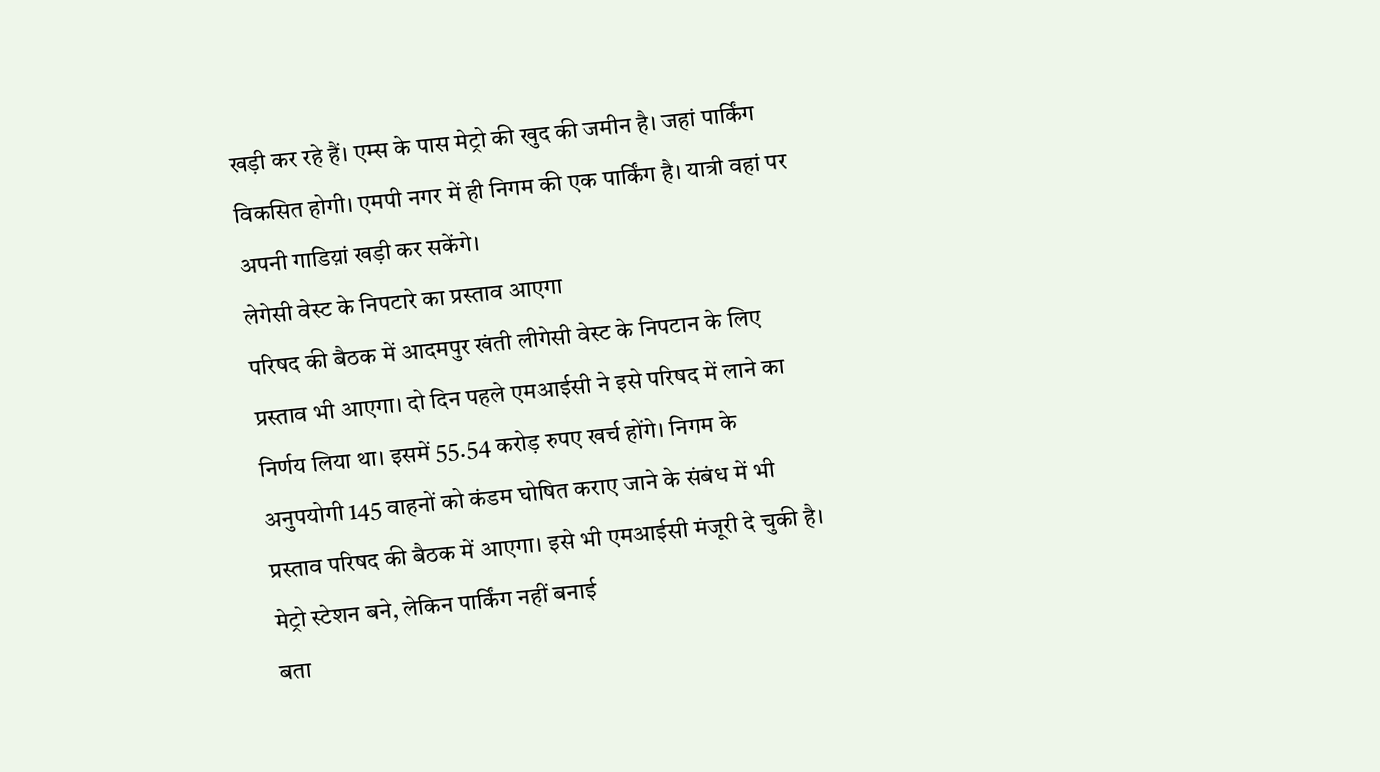खड़ी कर रहे हैं। एम्स के पास मेट्रो की खुद की जमीन है। जहां पार्किंग विकसित होगी। एमपी नगर में ही निगम की एक पार्किंग है। यात्री वहां पर अपनी गाडिय़ां खड़ी कर सकेंगे।
लेगेसी वेस्ट के निपटारे का प्रस्ताव आएगा
परिषद की बैठक में आदमपुर खंती लीगेसी वेस्ट के निपटान के लिए प्रस्ताव भी आएगा। दो दिन पहले एमआईसी ने इसे परिषद में लाने का निर्णय लिया था। इसमें 55.54 करोड़ रुपए खर्च होंगे। निगम के अनुपयोगी 145 वाहनों को कंडम घोषित कराए जाने के संबंध में भी प्रस्ताव परिषद की बैठक में आएगा। इसे भी एमआईसी मंजूरी दे चुकी है।
मेट्रो स्टेशन बने, लेकिन पार्किंग नहीं बनाई
बता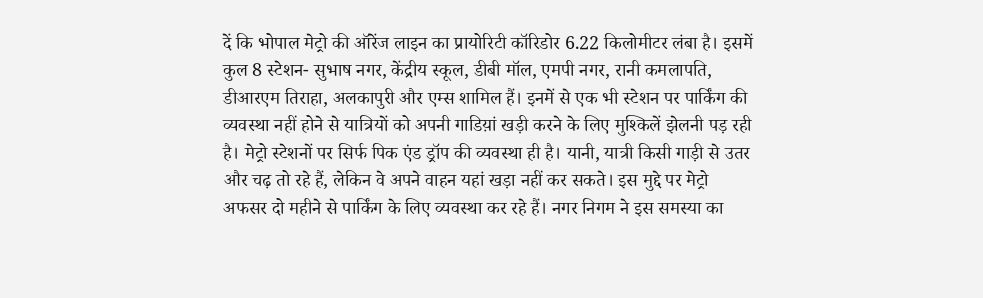दें कि भोपाल मेट्रो की ऑरेंज लाइन का प्रायोरिटी कॉरिडोर 6.22 किलोमीटर लंबा है। इसमें कुल 8 स्टेशन- सुभाष नगर, केंद्रीय स्कूल, डीबी मॉल, एमपी नगर, रानी कमलापति, डीआरएम तिराहा, अलकापुरी और एम्स शामिल हैं। इनमें से एक भी स्टेशन पर पार्किंग की व्यवस्था नहीं होने से यात्रियों को अपनी गाडिय़ां खड़ी करने के लिए मुश्किलें झेलनी पड़ रही है। मेट्रो स्टेशनों पर सिर्फ पिक एंड ड्रॉप की व्यवस्था ही है। यानी, यात्री किसी गाड़ी से उतर और चढ़ तो रहे हैं, लेकिन वे अपने वाहन यहां खड़ा नहीं कर सकते। इस मुद्दे पर मेट्रो अफसर दो महीने से पार्किंग के लिए व्यवस्था कर रहे हैं। नगर निगम ने इस समस्या का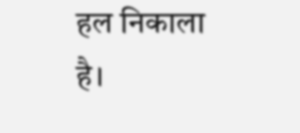हल निकाला है।